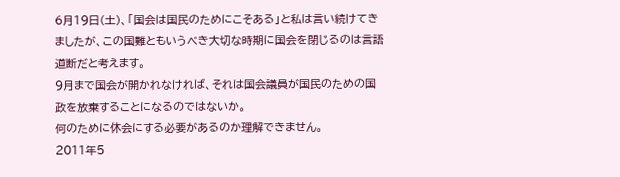6月19日(土)、「国会は国民のためにこそある」と私は言い続けてきましたが、この国難ともいうべき大切な時期に国会を閉じるのは言語道断だと考えます。
9月まで国会が開かれなければ、それは国会議員が国民のための国政を放棄することになるのではないか。
何のために休会にする必要があるのか理解できません。
2011年5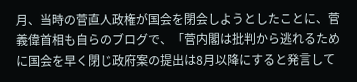月、当時の菅直人政権が国会を閉会しようとしたことに、菅義偉首相も自らのブログで、「菅内閣は批判から逃れるために国会を早く閉じ政府案の提出は8月以降にすると発言して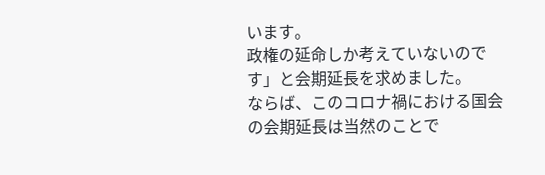います。
政権の延命しか考えていないのです」と会期延長を求めました。
ならば、このコロナ禍における国会の会期延長は当然のことで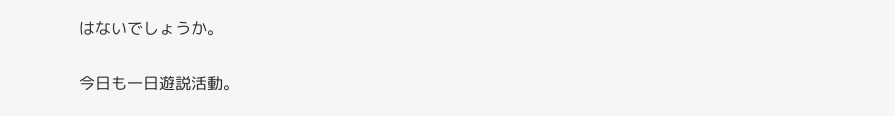はないでしょうか。

今日も一日遊説活動。